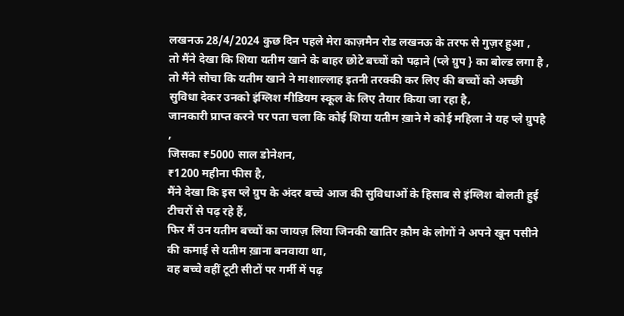लखनऊ 28/4/2024 कुछ दिन पहले मेरा काज़मैन रोड लखनऊ के तरफ से गुज़र हुआ ,
तो मैंने देखा कि शिया यतीम खाने के बाहर छोटे बच्चों को पढ़ाने (प्ले ग्रुप } का बोल्ड लगा है ,
तो मैंने सोचा कि यतीम खाने ने माशाल्लाह इतनी तरक्की कर लिए की बच्चों को अच्छी सुविधा देकर उनको इंग्लिश मीडियम स्कूल के लिए तैयार किया जा रहा है,
जानकारी प्राप्त करने पर पता चला कि कोई शिया यतीम ख़ाने मे कोई महिला ने यह प्ले ग्रुपहै ,
जिसका ₹5000 साल डोनेशन,
₹1200 महीना फीस है,
मैंने देखा कि इस प्ले ग्रुप के अंदर बच्चे आज की सुविधाओं के हिसाब से इंग्लिश बोलती हुई टीचरों से पढ़ रहे हैं,
फिर मैं उन यतीम बच्चों का जायज़ लिया जिनकी खातिर क़ौम के लोगों ने अपने खून पसीने की कमाई से यतीम ख़ाना बनवाया था,
वह बच्चे वहीं टूटी सीटों पर गर्मी में पढ़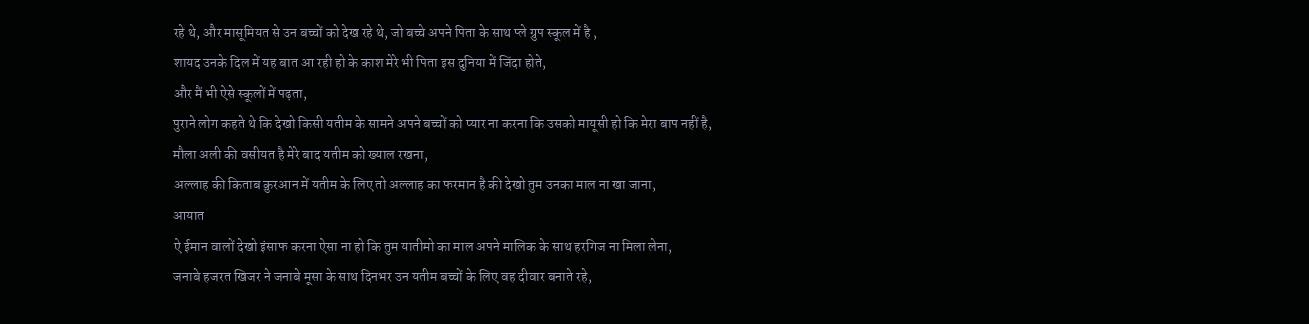रहे थे, और मासूमियत से उन बच्चों को देख रहे थे, जो बच्चे अपने पिता के साथ प्ले ग्रुप स्कूल में है ,
शायद उनके दिल में यह बात आ रही हो के काश मेरे भी पिता इस दुनिया में जिंदा होते,
और मैं भी ऐसे स्कूलों में पढ़ता,
पुराने लोग कहते थे कि देखो किसी यतीम के सामने अपने बच्चों को प्यार ना करना कि उसको मायूसी हो कि मेरा बाप नहीं है,
मौला अली की वसीयत है मेरे बाद यतीम को ख्याल रखना,
अल्लाह की किताब क़ुरआन में यतीम के लिए तो अल्लाह का फरमान है की देखो तुम उनका माल ना खा जाना,
आयात
ऐ ईमान वालों देखो इंसाफ करना ऐसा ना हो कि तुम यातीमो का माल अपने मालिक के साथ हरगिज ना मिला लेना,
जनाबे हजरत खिजर ने जनाबे मूसा के साथ दिनभर उन यतीम बच्चों के लिए वह दीवार बनाते रहे,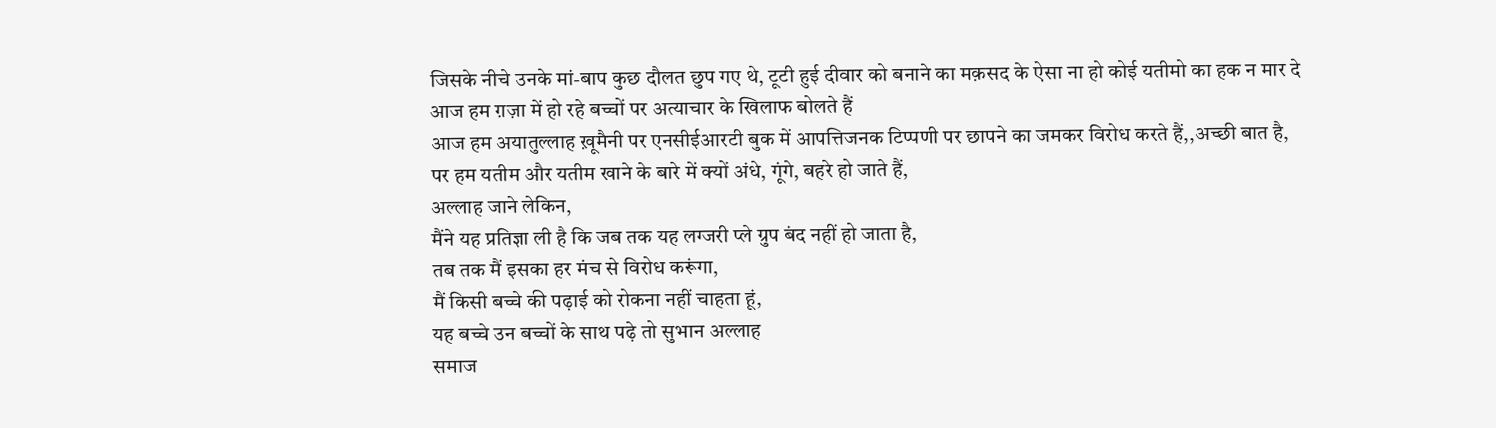जिसके नीचे उनके मां-बाप कुछ दौलत छुप गए थे, टूटी हुई दीवार को बनाने का मक़सद के ऐसा ना हो कोई यतीमो का हक न मार दे
आज हम ग़ज़ा में हो रहे बच्चों पर अत्याचार के खिलाफ बोलते हैं
आज हम अयातुल्लाह ख़ूमैनी पर एनसीईआरटी बुक में आपत्तिजनक टिप्पणी पर छापने का जमकर विरोध करते हैं,,अच्छी बात है,
पर हम यतीम और यतीम खाने के बारे में क्यों अंधे, गूंगे, बहरे हो जाते हैं,
अल्लाह जाने लेकिन,
मैंने यह प्रतिज्ञा ली है कि जब तक यह लग्जरी प्ले ग्रुप बंद नहीं हो जाता है,
तब तक मैं इसका हर मंच से विरोध करूंगा,
मैं किसी बच्चे की पढ़ाई को रोकना नहीं चाहता हूं,
यह बच्चे उन बच्चों के साथ पढ़े तो सुभान अल्लाह
समाज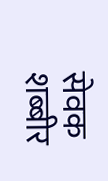सेवक
शब्बीर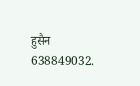हुसैन
638849032.